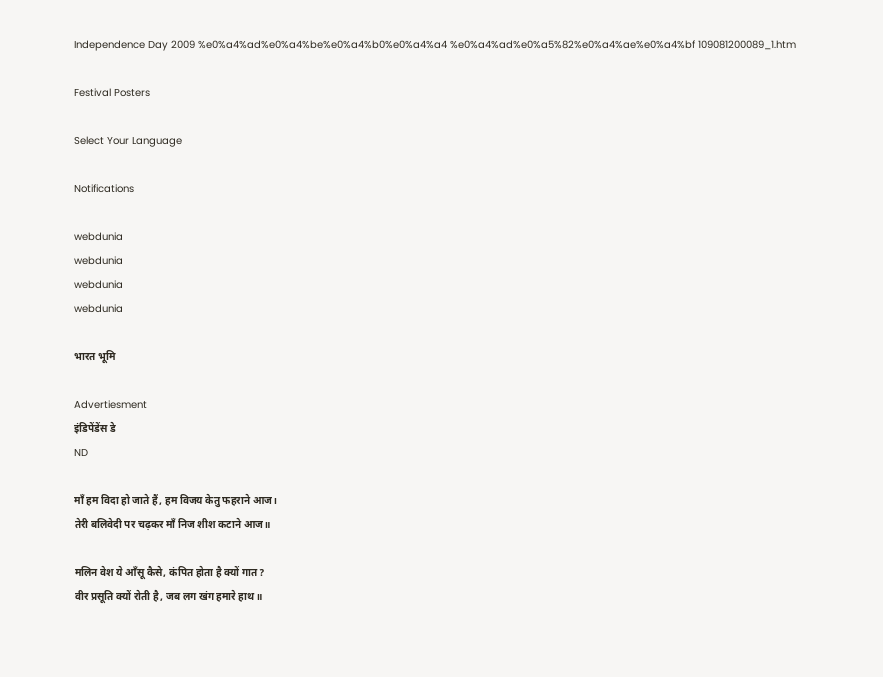Independence Day 2009 %e0%a4%ad%e0%a4%be%e0%a4%b0%e0%a4%a4 %e0%a4%ad%e0%a5%82%e0%a4%ae%e0%a4%bf 109081200089_1.htm

Festival Posters

Select Your Language

Notifications

webdunia
webdunia
webdunia
webdunia

भारत भूमि

Advertiesment
इंडिपेंडेंस डे
ND

माँ हम विदा हो जाते हैं, हम विजय केतु फहराने आज।
तेरी बलिवेदी पर चढ़कर माँ निज शीश कटाने आज॥

मलिन वेश ये आँसू कैसे, कंपित होता है क्यों गात?
वीर प्रसूति क्यों रोती है, जब लग खंग हमारे हाथ॥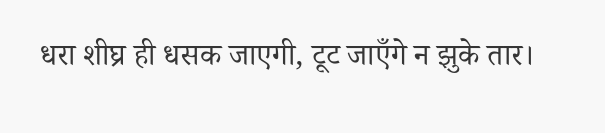धरा शीघ्र ही धसक जाएगी, टूट जाएँगे न झुके तार।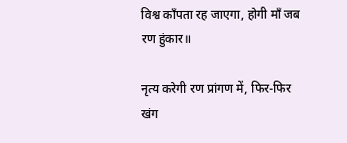विश्व काँपता रह जाएगा, होगी माँ जब रण हुंकार॥

नृत्य करेगी रण प्रांगण में, फिर-फिर खंग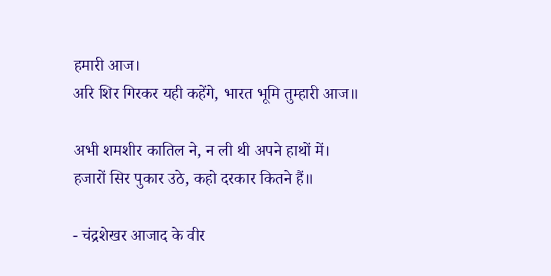हमारी आज।
अरि शिर गिरकर यही कहेंगे, भारत भूमि तुम्हारी आज॥

अभी शमशीर कातिल ने, न ली थी अपने हाथों में।
हजारों सिर पुकार उठे, कहो दरकार कितने हैं॥

- चंद्रशेखर आजाद के वीर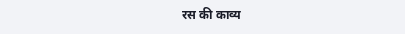रस की काव्य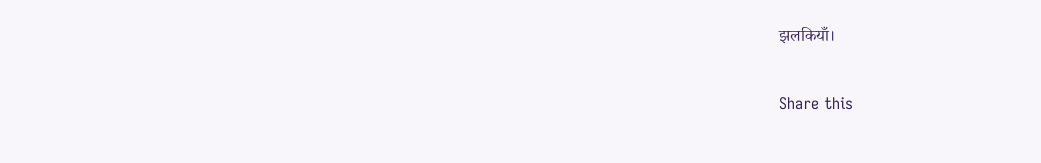झलकियाँ।

Share this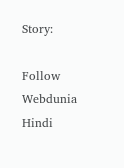Story:

Follow Webdunia Hindi